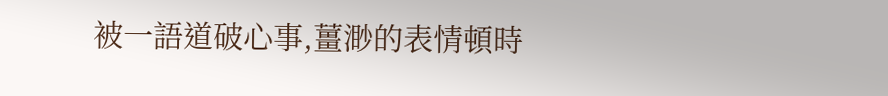被一語道破心事,薑渺的表情頓時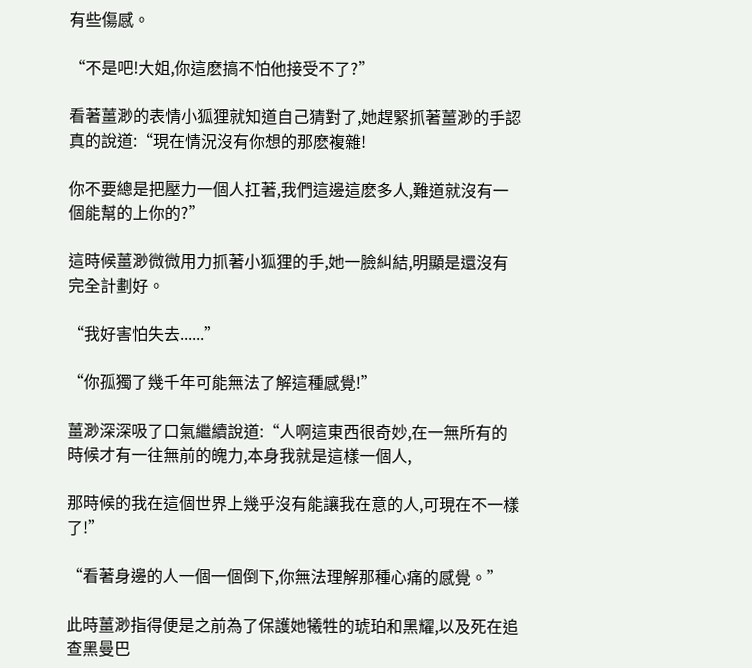有些傷感。

“不是吧!大姐,你這麽搞不怕他接受不了?”

看著薑渺的表情小狐狸就知道自己猜對了,她趕緊抓著薑渺的手認真的說道:“現在情況沒有你想的那麽複雜!

你不要總是把壓力一個人扛著,我們這邊這麽多人,難道就沒有一個能幫的上你的?”

這時候薑渺微微用力抓著小狐狸的手,她一臉糾結,明顯是還沒有完全計劃好。

“我好害怕失去......”

“你孤獨了幾千年可能無法了解這種感覺!”

薑渺深深吸了口氣繼續說道:“人啊這東西很奇妙,在一無所有的時候才有一往無前的魄力,本身我就是這樣一個人,

那時候的我在這個世界上幾乎沒有能讓我在意的人,可現在不一樣了!”

“看著身邊的人一個一個倒下,你無法理解那種心痛的感覺。”

此時薑渺指得便是之前為了保護她犧牲的琥珀和黑耀,以及死在追查黑曼巴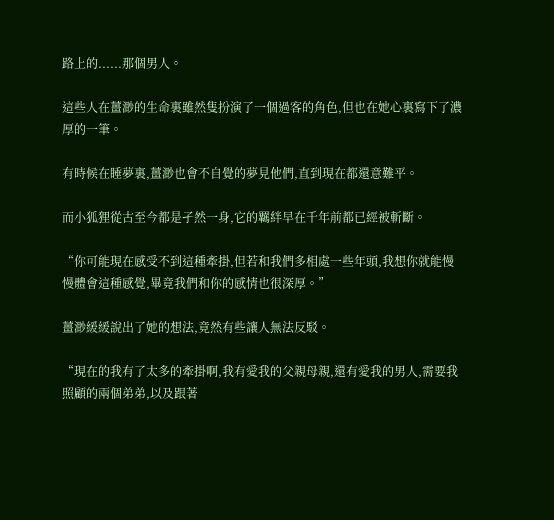路上的......那個男人。

這些人在薑渺的生命裏雖然隻扮演了一個過客的角色,但也在她心裏寫下了濃厚的一筆。

有時候在睡夢裏,薑渺也會不自覺的夢見他們,直到現在都還意難平。

而小狐狸從古至今都是孑然一身,它的羈絆早在千年前都已經被斬斷。

“你可能現在感受不到這種牽掛,但若和我們多相處一些年頭,我想你就能慢慢體會這種感覺,畢竟我們和你的感情也很深厚。”

薑渺緩緩說出了她的想法,竟然有些讓人無法反駁。

“現在的我有了太多的牽掛啊,我有愛我的父親母親,還有愛我的男人,需要我照顧的兩個弟弟,以及跟著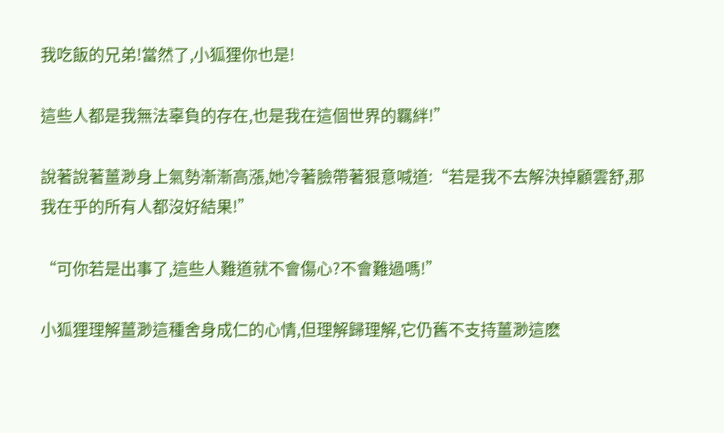我吃飯的兄弟!當然了,小狐狸你也是!

這些人都是我無法辜負的存在,也是我在這個世界的羈絆!”

說著說著薑渺身上氣勢漸漸高漲,她冷著臉帶著狠意喊道:“若是我不去解決掉顧雲舒,那我在乎的所有人都沒好結果!”

“可你若是出事了,這些人難道就不會傷心?不會難過嗎!”

小狐狸理解薑渺這種舍身成仁的心情,但理解歸理解,它仍舊不支持薑渺這麽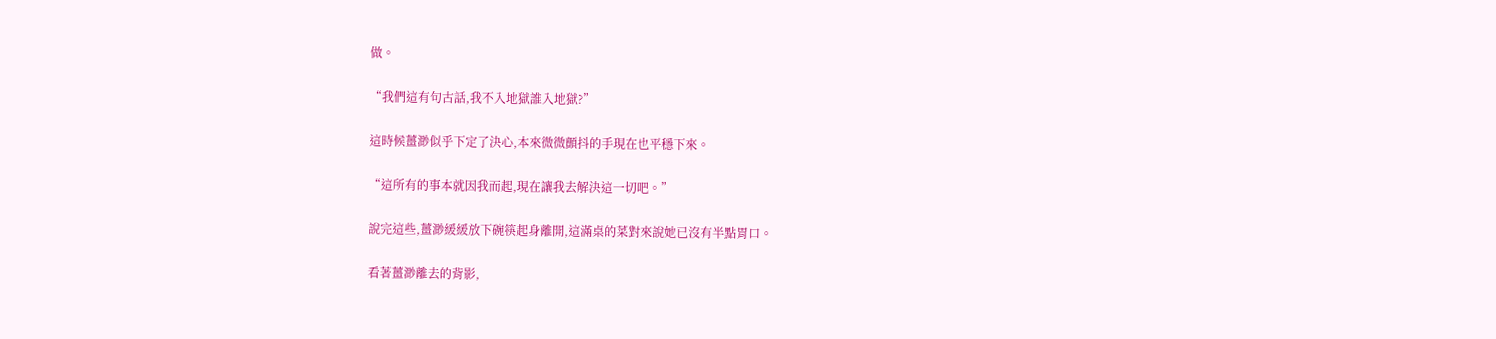做。

“我們這有句古話,我不入地獄誰入地獄?”

這時候薑渺似乎下定了決心,本來微微顫抖的手現在也平穩下來。

“這所有的事本就因我而起,現在讓我去解決這一切吧。”

說完這些,薑渺緩緩放下碗筷起身離開,這滿桌的菜對來說她已沒有半點胃口。

看著薑渺離去的背影,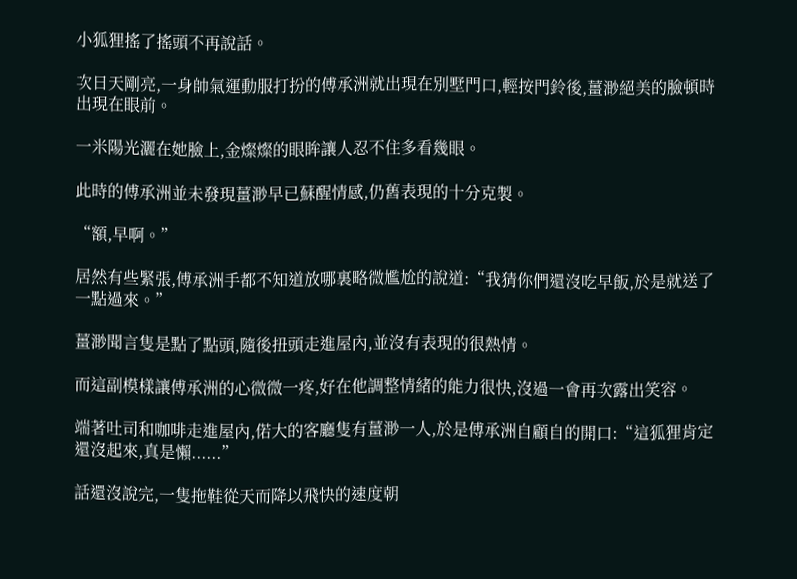小狐狸搖了搖頭不再說話。

次日天剛亮,一身帥氣運動服打扮的傅承洲就出現在別墅門口,輕按門鈴後,薑渺絕美的臉頓時出現在眼前。

一米陽光灑在她臉上,金燦燦的眼眸讓人忍不住多看幾眼。

此時的傅承洲並未發現薑渺早已蘇醒情感,仍舊表現的十分克製。

“額,早啊。”

居然有些緊張,傅承洲手都不知道放哪裏略微尷尬的說道:“我猜你們還沒吃早飯,於是就送了一點過來。”

薑渺聞言隻是點了點頭,隨後扭頭走進屋內,並沒有表現的很熱情。

而這副模樣讓傅承洲的心微微一疼,好在他調整情緒的能力很快,沒過一會再次露出笑容。

端著吐司和咖啡走進屋內,偌大的客廳隻有薑渺一人,於是傅承洲自顧自的開口:“這狐狸肯定還沒起來,真是懶......”

話還沒說完,一隻拖鞋從天而降以飛快的速度朝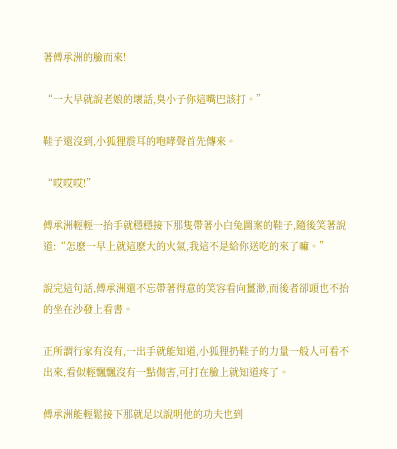著傅承洲的臉而來!

“一大早就說老娘的壞話,臭小子你這嘴巴該打。”

鞋子還沒到,小狐狸震耳的咆哮聲首先傳來。

“哎哎哎!”

傅承洲輕輕一抬手就穩穩接下那隻帶著小白兔圖案的鞋子,隨後笑著說道:“怎麽一早上就這麽大的火氣,我這不是給你送吃的來了嘛。”

說完這句話,傅承洲還不忘帶著得意的笑容看向薑渺,而後者卻頭也不抬的坐在沙發上看書。

正所謂行家有沒有,一出手就能知道,小狐狸扔鞋子的力量一般人可看不出來,看似輕飄飄沒有一點傷害,可打在臉上就知道疼了。

傅承洲能輕鬆接下那就足以說明他的功夫也到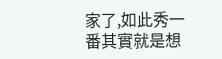家了,如此秀一番其實就是想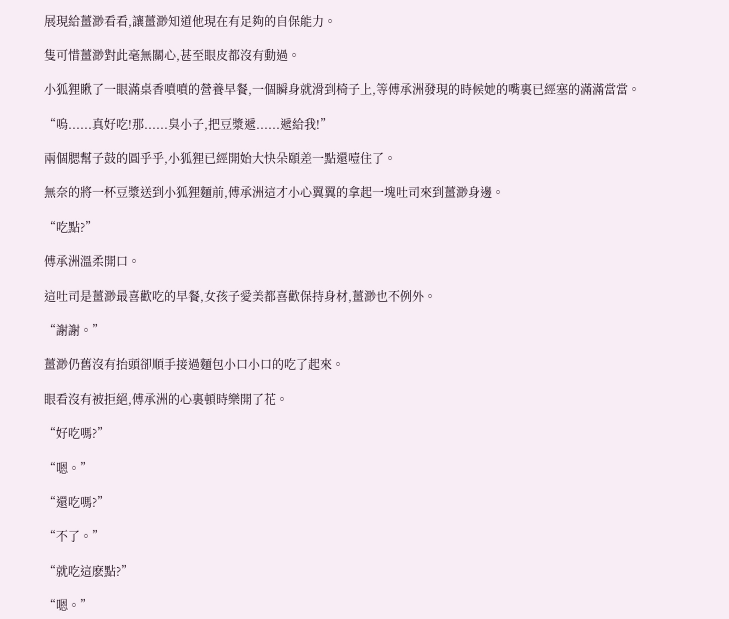展現給薑渺看看,讓薑渺知道他現在有足夠的自保能力。

隻可惜薑渺對此毫無關心,甚至眼皮都沒有動過。

小狐狸瞅了一眼滿桌香噴噴的營養早餐,一個瞬身就滑到椅子上,等傅承洲發現的時候她的嘴裏已經塞的滿滿當當。

“嗚......真好吃!那......臭小子,把豆漿遞......遞給我!”

兩個腮幫子鼓的圓乎乎,小狐狸已經開始大快朵頤差一點還噎住了。

無奈的將一杯豆漿送到小狐狸麵前,傅承洲這才小心翼翼的拿起一塊吐司來到薑渺身邊。

“吃點?”

傅承洲溫柔開口。

這吐司是薑渺最喜歡吃的早餐,女孩子愛美都喜歡保持身材,薑渺也不例外。

“謝謝。”

薑渺仍舊沒有抬頭卻順手接過麵包小口小口的吃了起來。

眼看沒有被拒絕,傅承洲的心裏頓時樂開了花。

“好吃嗎?”

“嗯。”

“還吃嗎?”

“不了。”

“就吃這麽點?”

“嗯。”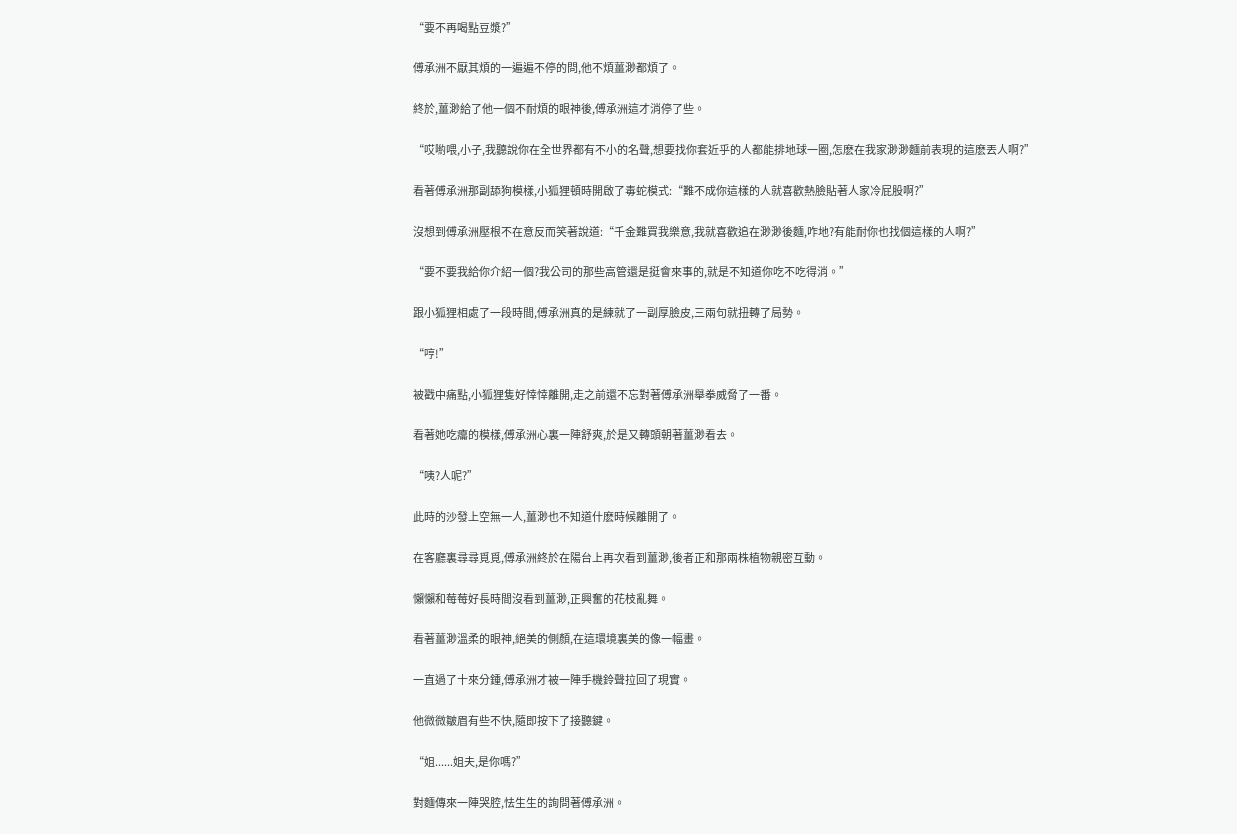“要不再喝點豆漿?”

傅承洲不厭其煩的一遍遍不停的問,他不煩薑渺都煩了。

終於,薑渺給了他一個不耐煩的眼神後,傅承洲這才消停了些。

“哎喲喂,小子,我聽說你在全世界都有不小的名聲,想要找你套近乎的人都能排地球一圈,怎麽在我家渺渺麵前表現的這麽丟人啊?”

看著傅承洲那副舔狗模樣,小狐狸頓時開啟了毒蛇模式:“難不成你這樣的人就喜歡熱臉貼著人家冷屁股啊?”

沒想到傅承洲壓根不在意反而笑著說道:“千金難買我樂意,我就喜歡追在渺渺後麵,咋地?有能耐你也找個這樣的人啊?”

“要不要我給你介紹一個?我公司的那些高管還是挺會來事的,就是不知道你吃不吃得消。”

跟小狐狸相處了一段時間,傅承洲真的是練就了一副厚臉皮,三兩句就扭轉了局勢。

“哼!”

被戳中痛點,小狐狸隻好悻悻離開,走之前還不忘對著傅承洲舉拳威脅了一番。

看著她吃癟的模樣,傅承洲心裏一陣舒爽,於是又轉頭朝著薑渺看去。

“咦?人呢?”

此時的沙發上空無一人,薑渺也不知道什麽時候離開了。

在客廳裏尋尋覓覓,傅承洲終於在陽台上再次看到薑渺,後者正和那兩株植物親密互動。

懶懶和莓莓好長時間沒看到薑渺,正興奮的花枝亂舞。

看著薑渺溫柔的眼神,絕美的側顏,在這環境裏美的像一幅畫。

一直過了十來分鍾,傅承洲才被一陣手機鈴聲拉回了現實。

他微微皺眉有些不快,隨即按下了接聽鍵。

“姐......姐夫,是你嗎?”

對麵傳來一陣哭腔,怯生生的詢問著傅承洲。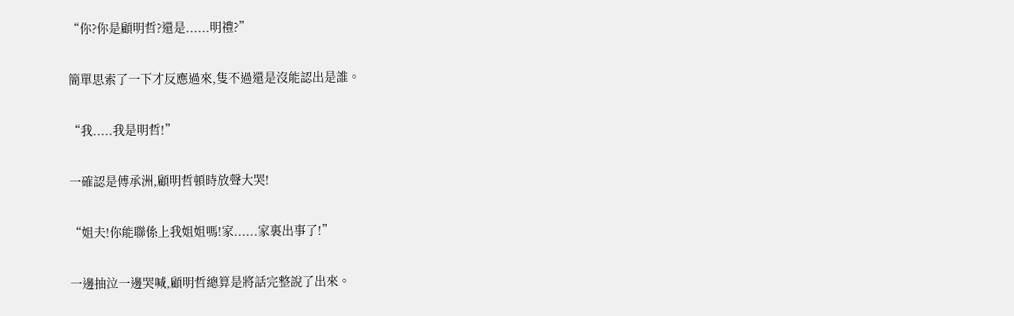“你?你是顧明哲?還是......明禮?”

簡單思索了一下才反應過來,隻不過還是沒能認出是誰。

“我.....我是明哲!”

一確認是傅承洲,顧明哲頓時放聲大哭!

“姐夫!你能聯係上我姐姐嗎!家......家裏出事了!”

一邊抽泣一邊哭喊,顧明哲總算是將話完整說了出來。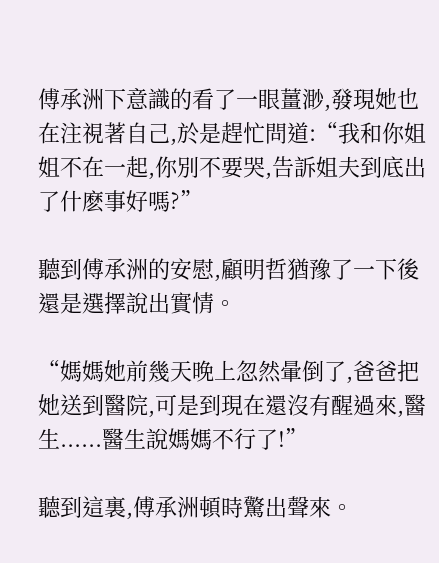傅承洲下意識的看了一眼薑渺,發現她也在注視著自己,於是趕忙問道:“我和你姐姐不在一起,你別不要哭,告訴姐夫到底出了什麽事好嗎?”

聽到傅承洲的安慰,顧明哲猶豫了一下後還是選擇說出實情。

“媽媽她前幾天晚上忽然暈倒了,爸爸把她送到醫院,可是到現在還沒有醒過來,醫生......醫生說媽媽不行了!”

聽到這裏,傅承洲頓時驚出聲來。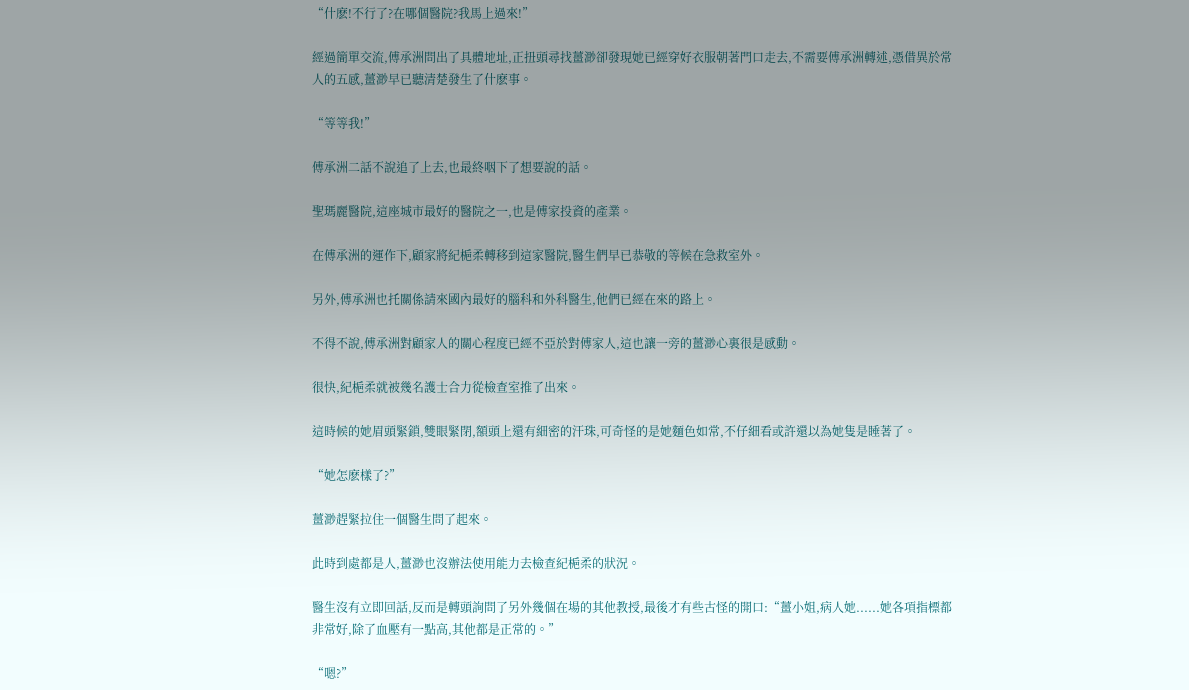“什麽!不行了?在哪個醫院?我馬上過來!”

經過簡單交流,傅承洲問出了具體地址,正扭頭尋找薑渺卻發現她已經穿好衣服朝著門口走去,不需要傅承洲轉述,憑借異於常人的五感,薑渺早已聽清楚發生了什麽事。

“等等我!”

傅承洲二話不說追了上去,也最終咽下了想要說的話。

聖瑪麗醫院,這座城市最好的醫院之一,也是傅家投資的產業。

在傅承洲的運作下,顧家將紀梔柔轉移到這家醫院,醫生們早已恭敬的等候在急救室外。

另外,傅承洲也托關係請來國內最好的腦科和外科醫生,他們已經在來的路上。

不得不說,傅承洲對顧家人的關心程度已經不亞於對傅家人,這也讓一旁的薑渺心裏很是感動。

很快,紀梔柔就被幾名護士合力從檢查室推了出來。

這時候的她眉頭緊鎖,雙眼緊閉,額頭上還有細密的汗珠,可奇怪的是她麵色如常,不仔細看或許還以為她隻是睡著了。

“她怎麽樣了?”

薑渺趕緊拉住一個醫生問了起來。

此時到處都是人,薑渺也沒辦法使用能力去檢查紀梔柔的狀況。

醫生沒有立即回話,反而是轉頭詢問了另外幾個在場的其他教授,最後才有些古怪的開口:“薑小姐,病人她......她各項指標都非常好,除了血壓有一點高,其他都是正常的。”

“嗯?”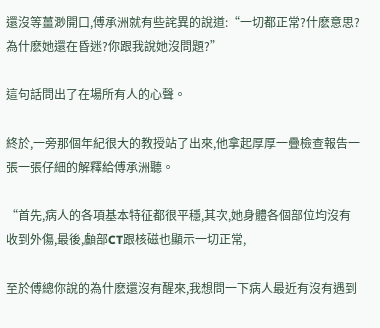還沒等薑渺開口,傅承洲就有些詫異的說道:“一切都正常?什麽意思?為什麽她還在昏迷?你跟我說她沒問題?”

這句話問出了在場所有人的心聲。

終於,一旁那個年紀很大的教授站了出來,他拿起厚厚一疊檢查報告一張一張仔細的解釋給傅承洲聽。

“首先,病人的各項基本特征都很平穩,其次,她身體各個部位均沒有收到外傷,最後,顱部CT跟核磁也顯示一切正常,

至於傅總你說的為什麽還沒有醒來,我想問一下病人最近有沒有遇到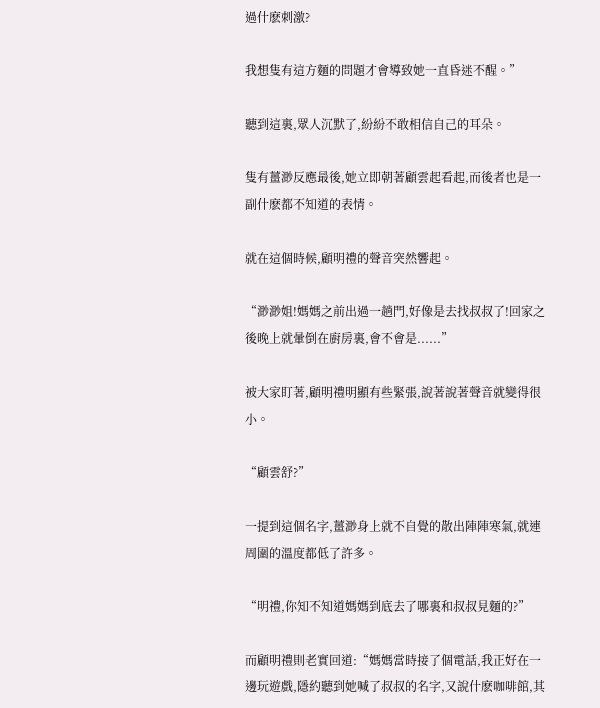過什麽刺激?

我想隻有這方麵的問題才會導致她一直昏迷不醒。”

聽到這裏,眾人沉默了,紛紛不敢相信自己的耳朵。

隻有薑渺反應最後,她立即朝著顧雲起看起,而後者也是一副什麽都不知道的表情。

就在這個時候,顧明禮的聲音突然響起。

“渺渺姐!媽媽之前出過一趟門,好像是去找叔叔了!回家之後晚上就暈倒在廚房裏,會不會是......”

被大家盯著,顧明禮明顯有些緊張,說著說著聲音就變得很小。

“顧雲舒?”

一提到這個名字,薑渺身上就不自覺的散出陣陣寒氣,就連周圍的溫度都低了許多。

“明禮,你知不知道媽媽到底去了哪裏和叔叔見麵的?”

而顧明禮則老實回道:“媽媽當時接了個電話,我正好在一邊玩遊戲,隱約聽到她喊了叔叔的名字,又說什麽咖啡館,其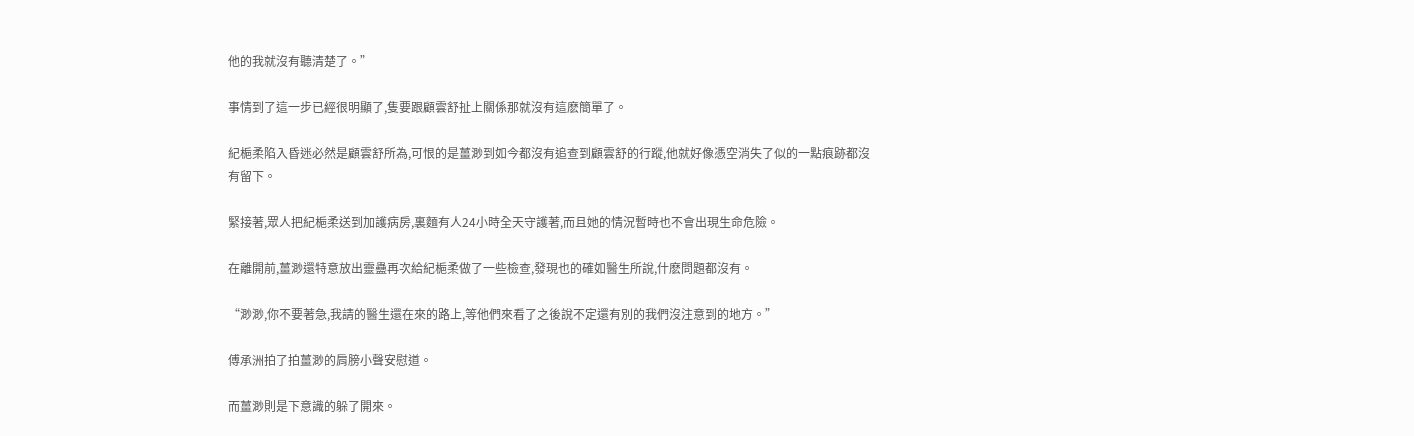他的我就沒有聽清楚了。”

事情到了這一步已經很明顯了,隻要跟顧雲舒扯上關係那就沒有這麽簡單了。

紀梔柔陷入昏迷必然是顧雲舒所為,可恨的是薑渺到如今都沒有追查到顧雲舒的行蹤,他就好像憑空消失了似的一點痕跡都沒有留下。

緊接著,眾人把紀梔柔送到加護病房,裏麵有人24小時全天守護著,而且她的情況暫時也不會出現生命危險。

在離開前,薑渺還特意放出靈蠱再次給紀梔柔做了一些檢查,發現也的確如醫生所說,什麽問題都沒有。

“渺渺,你不要著急,我請的醫生還在來的路上,等他們來看了之後說不定還有別的我們沒注意到的地方。”

傅承洲拍了拍薑渺的肩膀小聲安慰道。

而薑渺則是下意識的躲了開來。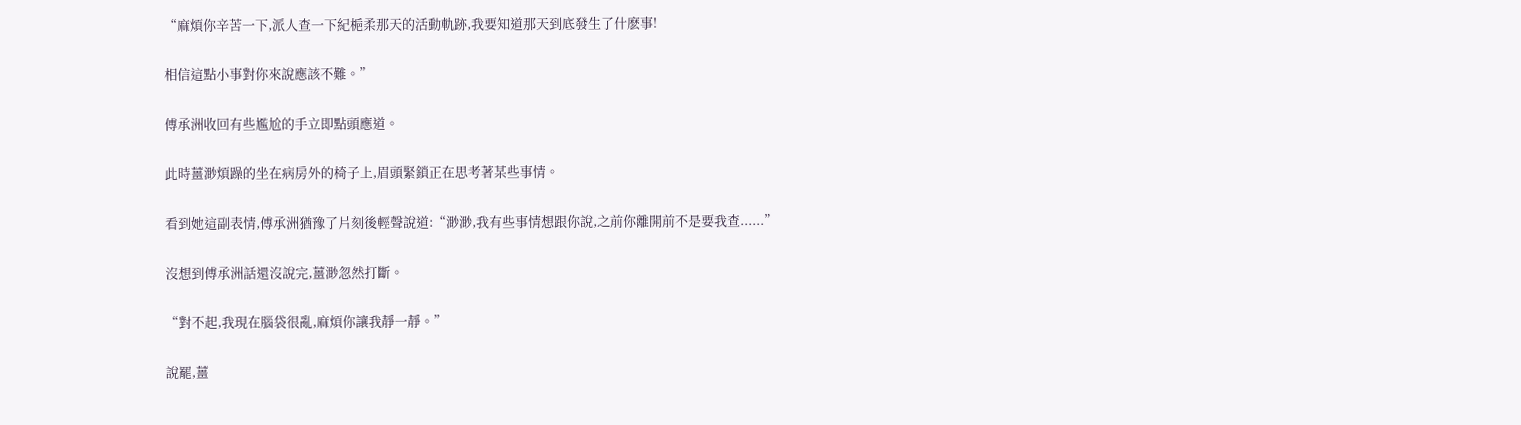“麻煩你辛苦一下,派人查一下紀梔柔那天的活動軌跡,我要知道那天到底發生了什麽事!

相信這點小事對你來說應該不難。”

傅承洲收回有些尷尬的手立即點頭應道。

此時薑渺煩躁的坐在病房外的椅子上,眉頭緊鎖正在思考著某些事情。

看到她這副表情,傅承洲猶豫了片刻後輕聲說道:“渺渺,我有些事情想跟你說,之前你離開前不是要我查......”

沒想到傅承洲話還沒說完,薑渺忽然打斷。

“對不起,我現在腦袋很亂,麻煩你讓我靜一靜。”

說罷,薑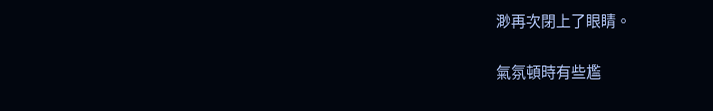渺再次閉上了眼睛。

氣氛頓時有些尷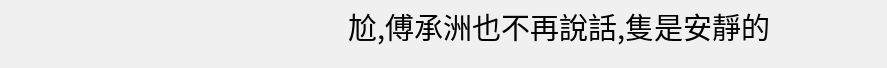尬,傅承洲也不再說話,隻是安靜的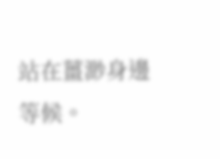站在薑渺身邊等候。